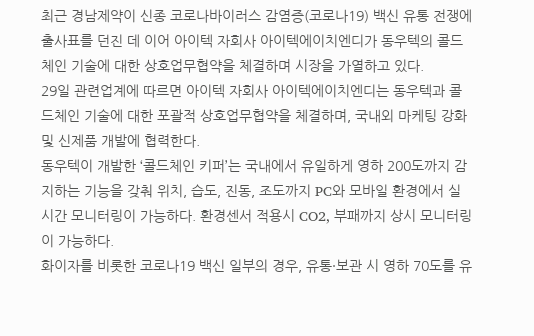최근 경남제약이 신종 코로나바이러스 감염증(코로나19) 백신 유통 전쟁에 출사표를 던진 데 이어 아이텍 자회사 아이텍에이치엔디가 동우텍의 콜드체인 기술에 대한 상호업무협약을 체결하며 시장을 가열하고 있다.
29일 관련업계에 따르면 아이텍 자회사 아이텍에이치엔디는 동우텍과 콜드체인 기술에 대한 포괄적 상호업무협약을 체결하며, 국내외 마케팅 강화 및 신제품 개발에 협력한다.
동우텍이 개발한 ‘콜드체인 키퍼’는 국내에서 유일하게 영하 200도까지 감지하는 기능을 갖춰 위치, 습도, 진동, 조도까지 PC와 모바일 환경에서 실시간 모니터링이 가능하다. 환경센서 적용시 CO2, 부패까지 상시 모니터링이 가능하다.
화이자를 비롯한 코로나19 백신 일부의 경우, 유통·보관 시 영하 70도를 유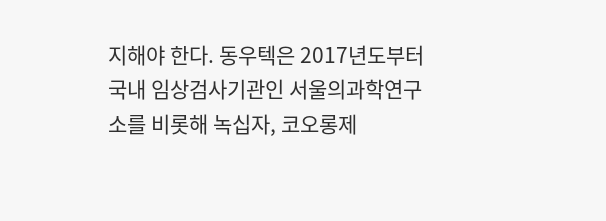지해야 한다. 동우텍은 2017년도부터 국내 임상검사기관인 서울의과학연구소를 비롯해 녹십자, 코오롱제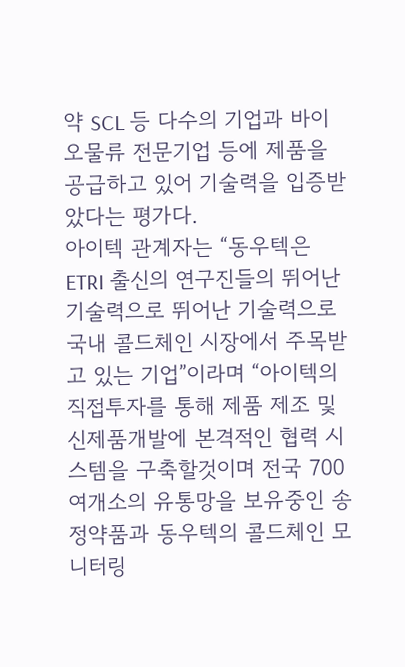약 SCL 등 다수의 기업과 바이오물류 전문기업 등에 제품을 공급하고 있어 기술력을 입증받았다는 평가다.
아이텍 관계자는 “동우텍은 ETRI 출신의 연구진들의 뛰어난 기술력으로 뛰어난 기술력으로 국내 콜드체인 시장에서 주목받고 있는 기업”이라며 “아이텍의 직접투자를 통해 제품 제조 및 신제품개발에 본격적인 협력 시스템을 구축할것이며 전국 700여개소의 유통망을 보유중인 송정약품과 동우텍의 콜드체인 모니터링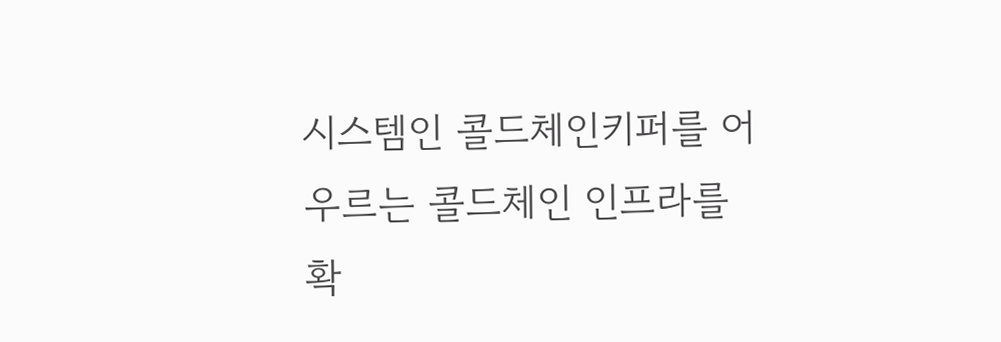시스템인 콜드체인키퍼를 어우르는 콜드체인 인프라를 확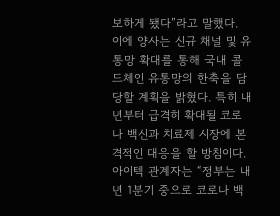보하게 됐다”라고 말했다.
이에 양사는 신규 채널 및 유통망 확대를 통해 국내 콜드체인 유통망의 한축을 담당할 계획을 밝혔다. 특히 내년부터 급격히 확대될 코로나 백신과 치료제 시장에 본격적인 대응을 할 방침이다.
아이텍 관계자는 “정부는 내년 1분기 중으로 코로나 백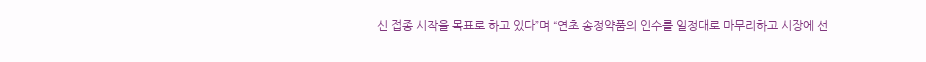신 접종 시작을 목표로 하고 있다”며 “연초 송정약품의 인수를 일정대로 마무리하고 시장에 선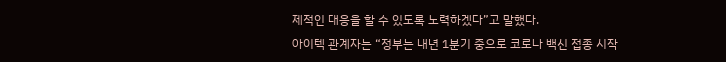제적인 대응을 할 수 있도록 노력하겠다”고 말했다.
아이텍 관계자는 “정부는 내년 1분기 중으로 코로나 백신 접종 시작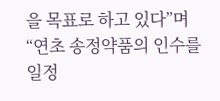을 목표로 하고 있다”며 “연초 송정약품의 인수를 일정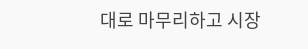대로 마무리하고 시장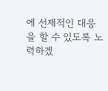에 선제적인 대응을 할 수 있도록 노력하겠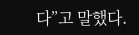다”고 말했다.